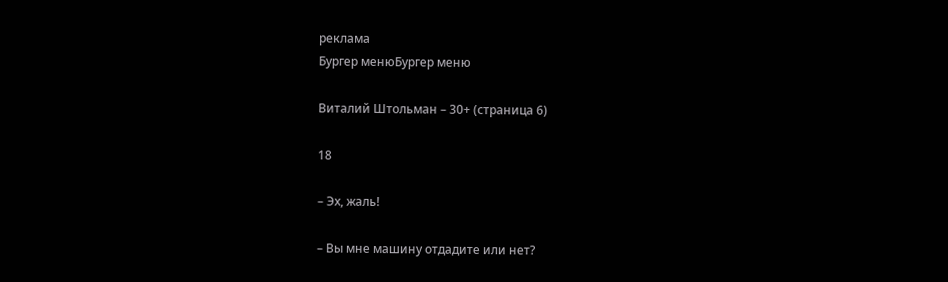реклама
Бургер менюБургер меню

Виталий Штольман – 30+ (страница 6)

18

– Эх, жаль!

– Вы мне машину отдадите или нет?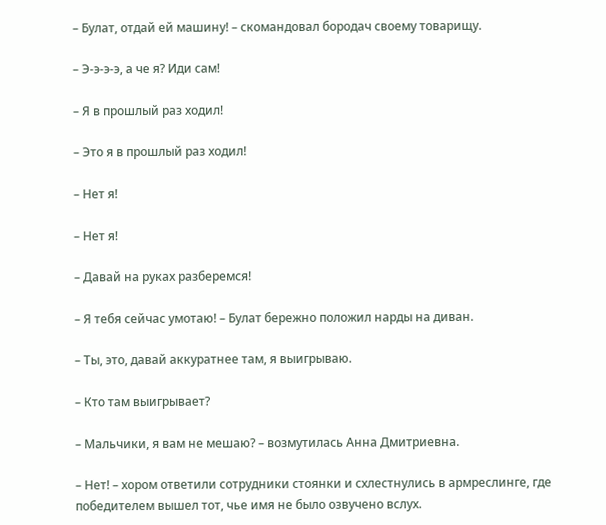– Булат, отдай ей машину! – скомандовал бородач своему товарищу.

– Э-э-э-э, а че я? Иди сам!

– Я в прошлый раз ходил!

– Это я в прошлый раз ходил!

– Нет я!

– Нет я!

– Давай на руках разберемся!

– Я тебя сейчас умотаю! – Булат бережно положил нарды на диван.

– Ты, это, давай аккуратнее там, я выигрываю.

– Кто там выигрывает?

– Мальчики, я вам не мешаю? – возмутилась Анна Дмитриевна.

– Нет! – хором ответили сотрудники стоянки и схлестнулись в армреслинге, где победителем вышел тот, чье имя не было озвучено вслух.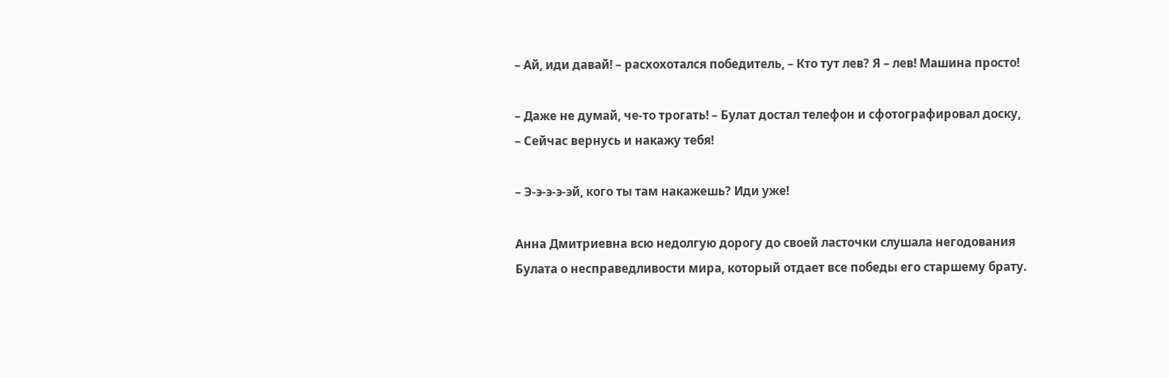– Ай, иди давай! – расхохотался победитель, – Кто тут лев? Я – лев! Машина просто!

– Даже не думай, че-то трогать! – Булат достал телефон и сфотографировал доску, – Сейчас вернусь и накажу тебя!

– Э-э-э-э-эй, кого ты там накажешь? Иди уже!

Анна Дмитриевна всю недолгую дорогу до своей ласточки слушала негодования Булата о несправедливости мира, который отдает все победы его старшему брату.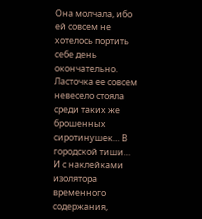Она молчала, ибо ей совсем не хотелось портить себе день окончательно. Ласточка ее совсем невесело стояла среди таких же брошенных сиротинушек… В городской тиши… И с наклейками изолятора временного содержания,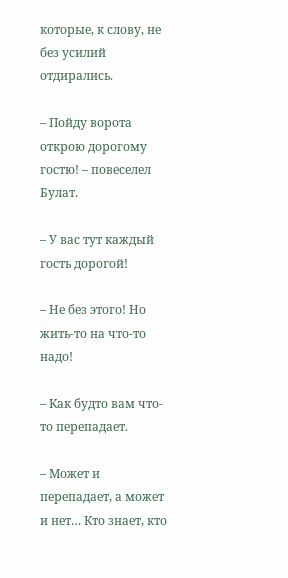которые, к слову, не без усилий отдирались.

– Пойду ворота открою дорогому гостю! – повеселел Булат.

– У вас тут каждый гость дорогой!

– Не без этого! Но жить-то на что-то надо!

– Как будто вам что-то перепадает.

– Может и перепадает, а может и нет… Кто знает, кто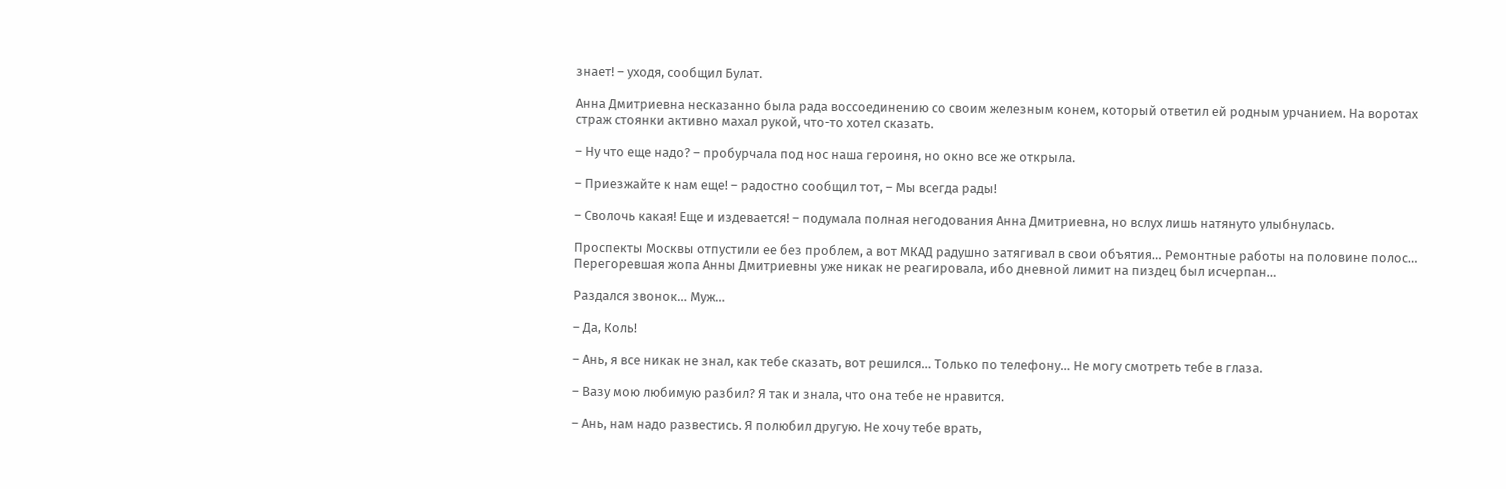знает! – уходя, сообщил Булат.

Анна Дмитриевна несказанно была рада воссоединению со своим железным конем, который ответил ей родным урчанием. На воротах страж стоянки активно махал рукой, что-то хотел сказать.

– Ну что еще надо? – пробурчала под нос наша героиня, но окно все же открыла.

– Приезжайте к нам еще! – радостно сообщил тот, – Мы всегда рады!

– Сволочь какая! Еще и издевается! – подумала полная негодования Анна Дмитриевна, но вслух лишь натянуто улыбнулась.

Проспекты Москвы отпустили ее без проблем, а вот МКАД радушно затягивал в свои объятия… Ремонтные работы на половине полос… Перегоревшая жопа Анны Дмитриевны уже никак не реагировала, ибо дневной лимит на пиздец был исчерпан…

Раздался звонок… Муж…

– Да, Коль!

– Ань, я все никак не знал, как тебе сказать, вот решился… Только по телефону… Не могу смотреть тебе в глаза.

– Вазу мою любимую разбил? Я так и знала, что она тебе не нравится.

– Ань, нам надо развестись. Я полюбил другую. Не хочу тебе врать,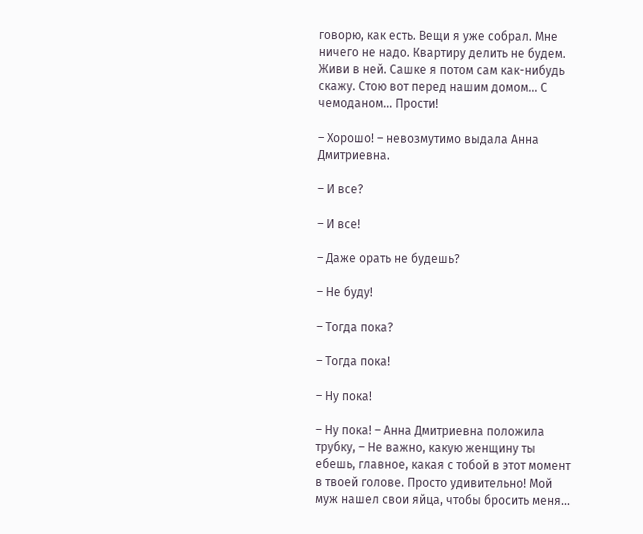говорю, как есть. Вещи я уже собрал. Мне ничего не надо. Квартиру делить не будем. Живи в ней. Сашке я потом сам как-нибудь скажу. Стою вот перед нашим домом… С чемоданом… Прости!

– Хорошо! – невозмутимо выдала Анна Дмитриевна.

– И все?

– И все!

– Даже орать не будешь?

– Не буду!

– Тогда пока?

– Тогда пока!

– Ну пока!

– Ну пока! – Анна Дмитриевна положила трубку, – Не важно, какую женщину ты ебешь, главное, какая с тобой в этот момент в твоей голове. Просто удивительно! Мой муж нашел свои яйца, чтобы бросить меня…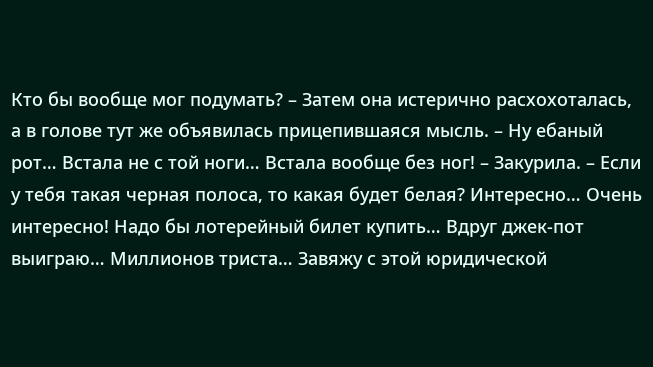Кто бы вообще мог подумать? – Затем она истерично расхохоталась, а в голове тут же объявилась прицепившаяся мысль. – Ну ебаный рот… Встала не с той ноги… Встала вообще без ног! – Закурила. – Если у тебя такая черная полоса, то какая будет белая? Интересно… Очень интересно! Надо бы лотерейный билет купить… Вдруг джек-пот выиграю… Миллионов триста… Завяжу с этой юридической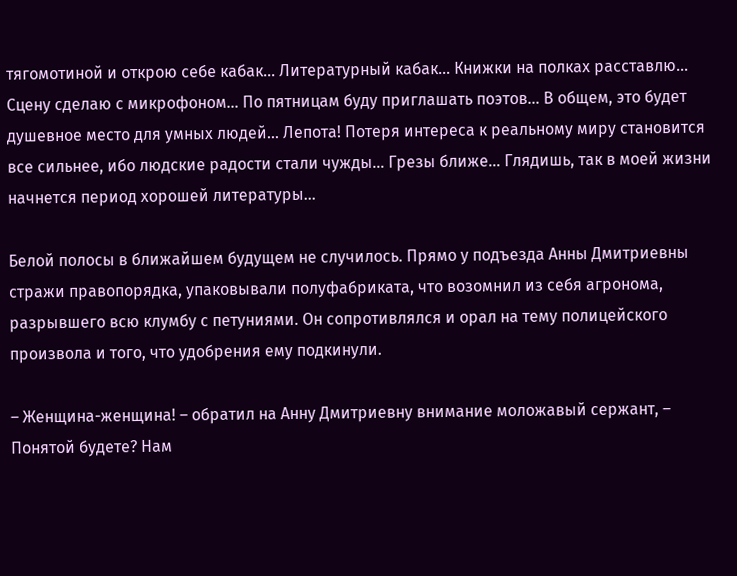тягомотиной и открою себе кабак… Литературный кабак… Книжки на полках расставлю… Сцену сделаю с микрофоном… По пятницам буду приглашать поэтов… В общем, это будет душевное место для умных людей… Лепота! Потеря интереса к реальному миру становится все сильнее, ибо людские радости стали чужды… Грезы ближе… Глядишь, так в моей жизни начнется период хорошей литературы…

Белой полосы в ближайшем будущем не случилось. Прямо у подъезда Анны Дмитриевны стражи правопорядка, упаковывали полуфабриката, что возомнил из себя агронома, разрывшего всю клумбу с петуниями. Он сопротивлялся и орал на тему полицейского произвола и того, что удобрения ему подкинули.

– Женщина-женщина! – обратил на Анну Дмитриевну внимание моложавый сержант, – Понятой будете? Нам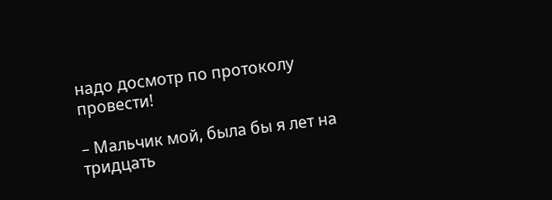надо досмотр по протоколу провести!

– Мальчик мой, была бы я лет на тридцать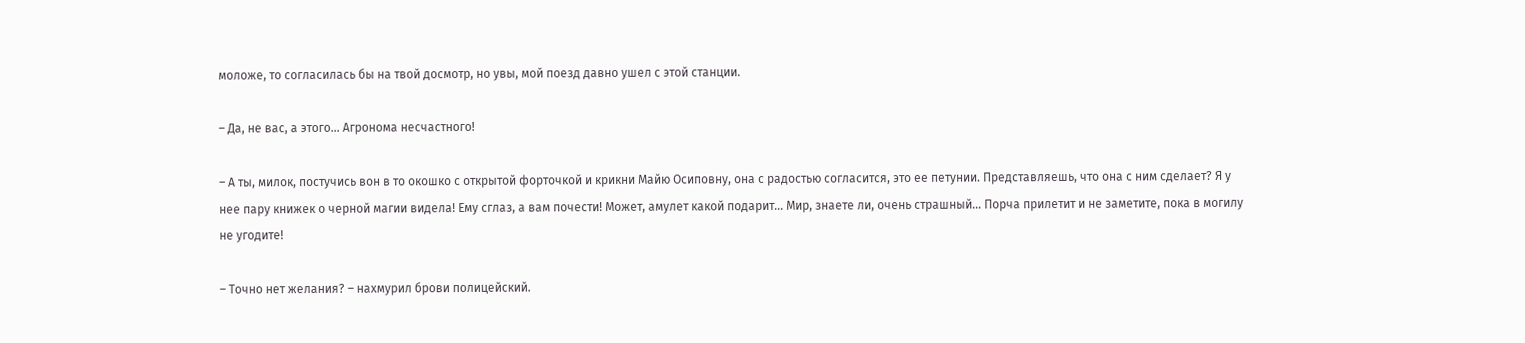моложе, то согласилась бы на твой досмотр, но увы, мой поезд давно ушел с этой станции.

– Да, не вас, а этого… Агронома несчастного!

– А ты, милок, постучись вон в то окошко с открытой форточкой и крикни Майю Осиповну, она с радостью согласится, это ее петунии. Представляешь, что она с ним сделает? Я у нее пару книжек о черной магии видела! Ему сглаз, а вам почести! Может, амулет какой подарит… Мир, знаете ли, очень страшный… Порча прилетит и не заметите, пока в могилу не угодите!

– Точно нет желания? – нахмурил брови полицейский.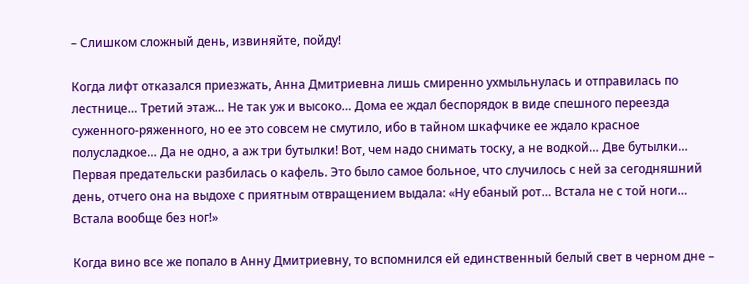– Слишком сложный день, извиняйте, пойду!

Когда лифт отказался приезжать, Анна Дмитриевна лишь смиренно ухмыльнулась и отправилась по лестнице… Третий этаж… Не так уж и высоко… Дома ее ждал беспорядок в виде спешного переезда суженного-ряженного, но ее это совсем не смутило, ибо в тайном шкафчике ее ждало красное полусладкое… Да не одно, а аж три бутылки! Вот, чем надо снимать тоску, а не водкой… Две бутылки… Первая предательски разбилась о кафель. Это было самое больное, что случилось с ней за сегодняшний день, отчего она на выдохе с приятным отвращением выдала: «Ну ебаный рот… Встала не с той ноги… Встала вообще без ног!»

Когда вино все же попало в Анну Дмитриевну, то вспомнился ей единственный белый свет в черном дне –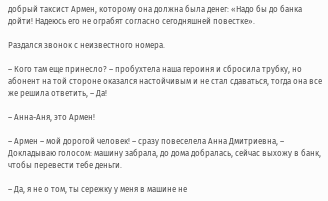добрый таксист Армен, которому она должна была денег: «Надо бы до банка дойти! Надеюсь его не ограбят согласно сегодняшней повестке».

Раздался звонок с неизвестного номера.

– Кого там еще принесло? – пробухтела наша героиня и сбросила трубку, но абонент на той стороне оказался настойчивым и не стал сдаваться, тогда она все же решила ответить, – Да!

– Анна-Аня, это Армен!

– Армен – мой дорогой человек! – сразу повеселела Анна Дмитриевна, – Докладываю голосом: машину забрала, до дома добралась, сейчас выхожу в банк, чтобы перевести тебе деньги.

– Да, я не о том, ты сережку у меня в машине не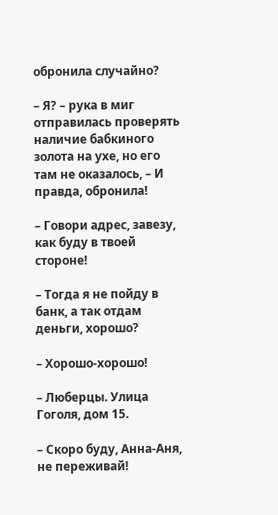обронила случайно?

– Я? – рука в миг отправилась проверять наличие бабкиного золота на ухе, но его там не оказалось, – И правда, обронила!

– Говори адрес, завезу, как буду в твоей стороне!

– Тогда я не пойду в банк, а так отдам деньги, хорошо?

– Хорошо-хорошо!

– Люберцы. Улица Гоголя, дом 15.

– Скоро буду, Анна-Аня, не переживай!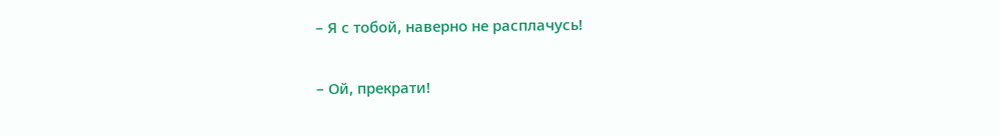– Я с тобой, наверно не расплачусь!

– Ой, прекрати!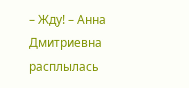– Жду! – Анна Дмитриевна расплылась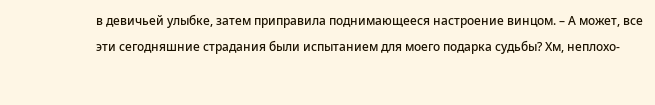в девичьей улыбке, затем приправила поднимающееся настроение винцом. – А может, все эти сегодняшние страдания были испытанием для моего подарка судьбы? Хм, неплохо-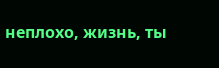неплохо, жизнь, ты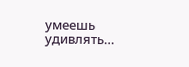умеешь удивлять…